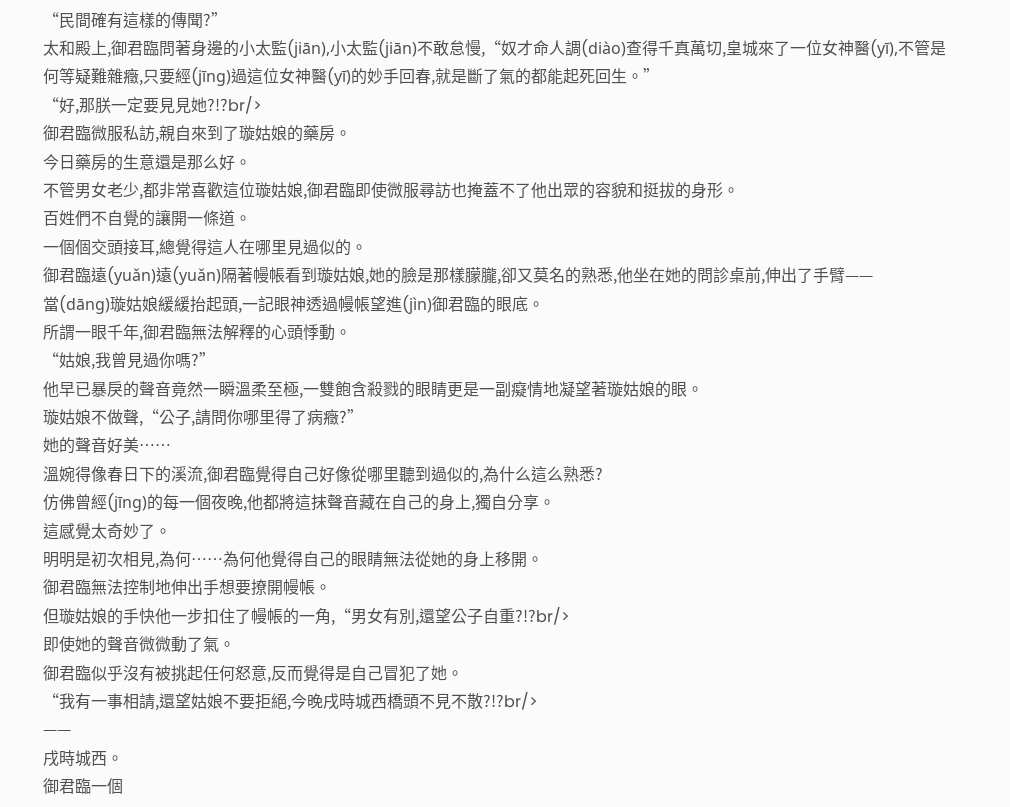“民間確有這樣的傳聞?”
太和殿上,御君臨問著身邊的小太監(jiān),小太監(jiān)不敢怠慢,“奴才命人調(diào)查得千真萬切,皇城來了一位女神醫(yī),不管是何等疑難雜癥,只要經(jīng)過這位女神醫(yī)的妙手回春,就是斷了氣的都能起死回生。”
“好,那朕一定要見見她?!?br/>
御君臨微服私訪,親自來到了璇姑娘的藥房。
今日藥房的生意還是那么好。
不管男女老少,都非常喜歡這位璇姑娘,御君臨即使微服尋訪也掩蓋不了他出眾的容貌和挺拔的身形。
百姓們不自覺的讓開一條道。
一個個交頭接耳,總覺得這人在哪里見過似的。
御君臨遠(yuǎn)遠(yuǎn)隔著幔帳看到璇姑娘,她的臉是那樣朦朧,卻又莫名的熟悉,他坐在她的問診桌前,伸出了手臂——
當(dāng)璇姑娘緩緩抬起頭,一記眼神透過幔帳望進(jìn)御君臨的眼底。
所謂一眼千年,御君臨無法解釋的心頭悸動。
“姑娘,我曾見過你嗎?”
他早已暴戾的聲音竟然一瞬溫柔至極,一雙飽含殺戮的眼睛更是一副癡情地凝望著璇姑娘的眼。
璇姑娘不做聲,“公子,請問你哪里得了病癥?”
她的聲音好美……
溫婉得像春日下的溪流,御君臨覺得自己好像從哪里聽到過似的,為什么這么熟悉?
仿佛曾經(jīng)的每一個夜晚,他都將這抹聲音藏在自己的身上,獨自分享。
這感覺太奇妙了。
明明是初次相見,為何……為何他覺得自己的眼睛無法從她的身上移開。
御君臨無法控制地伸出手想要撩開幔帳。
但璇姑娘的手快他一步扣住了幔帳的一角,“男女有別,還望公子自重?!?br/>
即使她的聲音微微動了氣。
御君臨似乎沒有被挑起任何怒意,反而覺得是自己冒犯了她。
“我有一事相請,還望姑娘不要拒絕,今晚戌時城西橋頭不見不散?!?br/>
——
戌時城西。
御君臨一個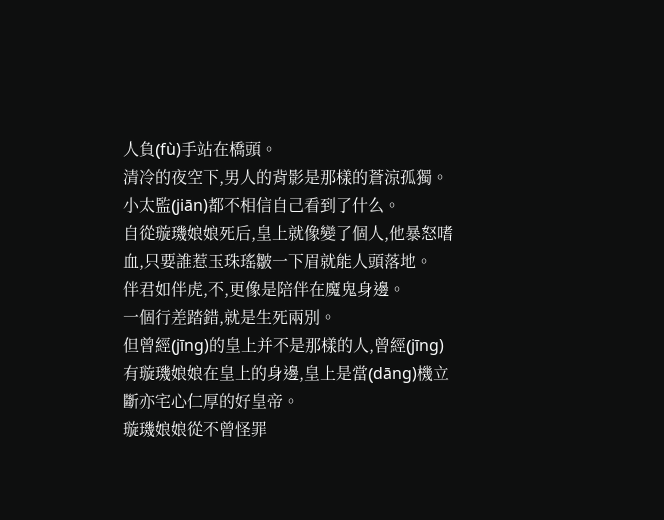人負(fù)手站在橋頭。
清冷的夜空下,男人的背影是那樣的蒼涼孤獨。
小太監(jiān)都不相信自己看到了什么。
自從璇璣娘娘死后,皇上就像變了個人,他暴怒嗜血,只要誰惹玉珠瑤皺一下眉就能人頭落地。
伴君如伴虎,不,更像是陪伴在魔鬼身邊。
一個行差踏錯,就是生死兩別。
但曾經(jīng)的皇上并不是那樣的人,曾經(jīng)有璇璣娘娘在皇上的身邊,皇上是當(dāng)機立斷亦宅心仁厚的好皇帝。
璇璣娘娘從不曾怪罪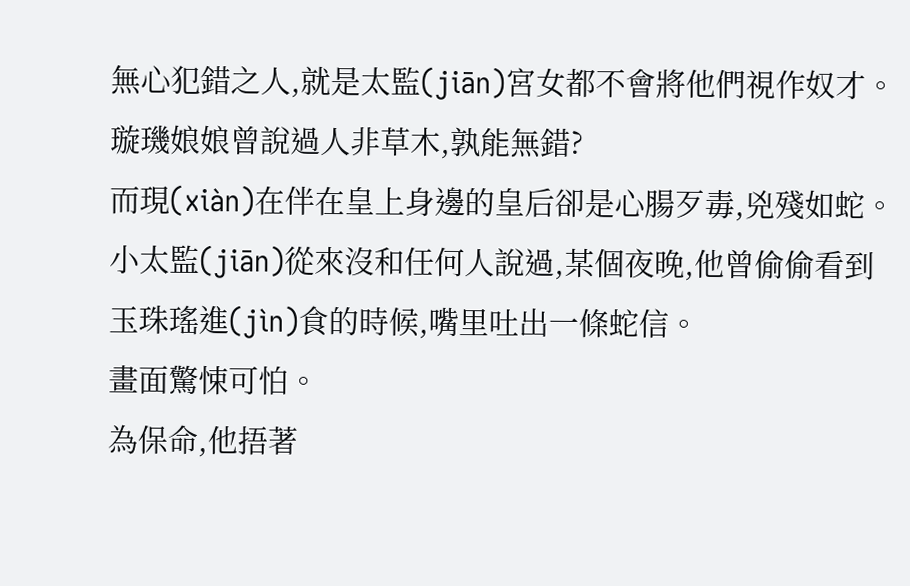無心犯錯之人,就是太監(jiān)宮女都不會將他們視作奴才。
璇璣娘娘曾說過人非草木,孰能無錯?
而現(xiàn)在伴在皇上身邊的皇后卻是心腸歹毒,兇殘如蛇。
小太監(jiān)從來沒和任何人說過,某個夜晚,他曾偷偷看到玉珠瑤進(jìn)食的時候,嘴里吐出一條蛇信。
畫面驚悚可怕。
為保命,他捂著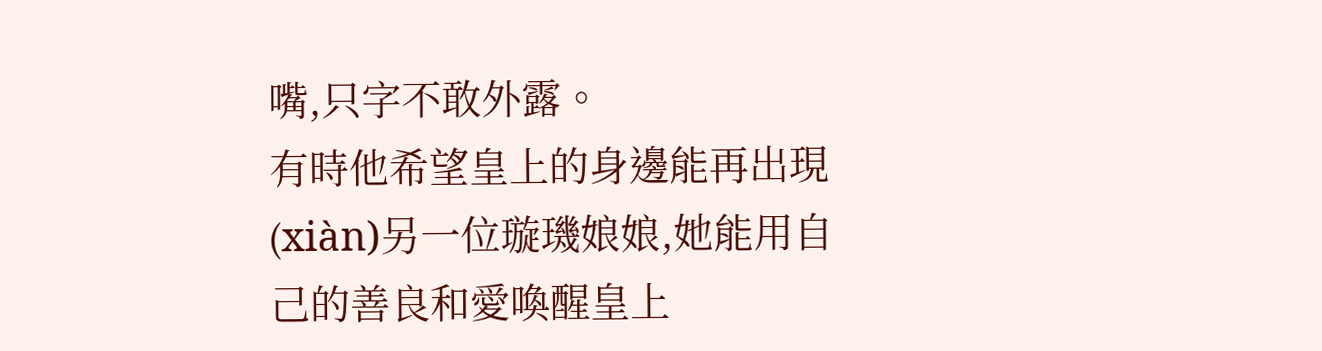嘴,只字不敢外露。
有時他希望皇上的身邊能再出現(xiàn)另一位璇璣娘娘,她能用自己的善良和愛喚醒皇上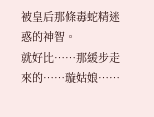被皇后那條毒蛇精迷惑的神智。
就好比……那緩步走來的……璇姑娘……